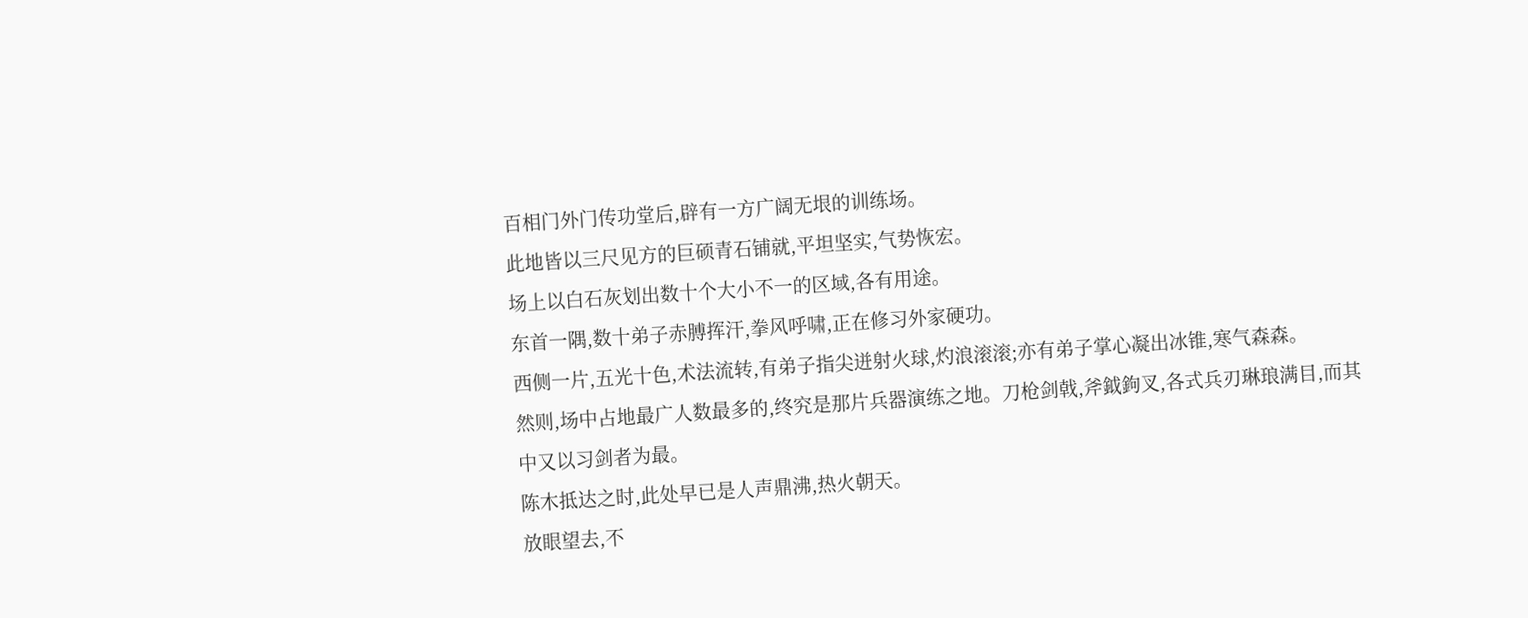百相门外门传功堂后,辟有一方广阔无垠的训练场。
此地皆以三尺见方的巨硕青石铺就,平坦坚实,气势恢宏。
场上以白石灰划出数十个大小不一的区域,各有用途。
东首一隅,数十弟子赤膊挥汗,拳风呼啸,正在修习外家硬功。
西侧一片,五光十色,术法流转,有弟子指尖迸射火球,灼浪滚滚;亦有弟子掌心凝出冰锥,寒气森森。
然则,场中占地最广人数最多的,终究是那片兵器演练之地。刀枪剑戟,斧鉞鉤叉,各式兵刃琳琅满目,而其中又以习剑者为最。
陈木抵达之时,此处早已是人声鼎沸,热火朝天。
放眼望去,不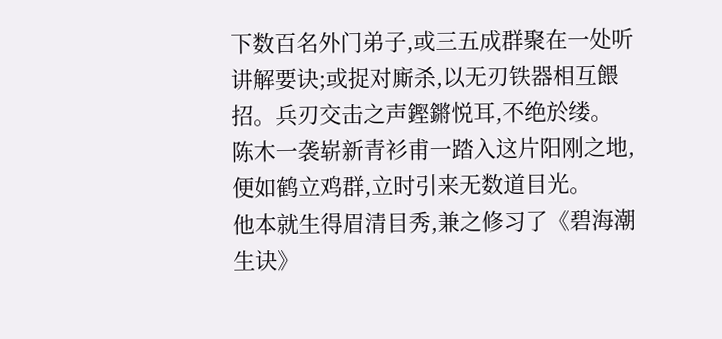下数百名外门弟子,或三五成群聚在一处听讲解要诀;或捉对廝杀,以无刃铁器相互餵招。兵刃交击之声鏗鏘悦耳,不绝於缕。
陈木一袭崭新青衫甫一踏入这片阳刚之地,便如鹤立鸡群,立时引来无数道目光。
他本就生得眉清目秀,兼之修习了《碧海潮生诀》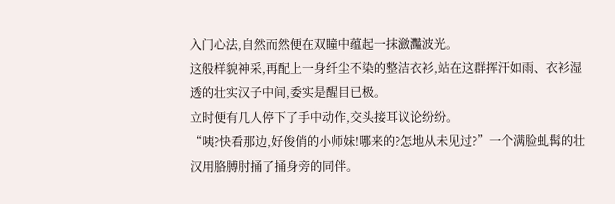入门心法,自然而然便在双瞳中蕴起一抹瀲灩波光。
这般样貌神采,再配上一身纤尘不染的整洁衣衫,站在这群挥汗如雨、衣衫湿透的壮实汉子中间,委实是醒目已极。
立时便有几人停下了手中动作,交头接耳议论纷纷。
“咦?快看那边,好俊俏的小师妹!哪来的?怎地从未见过?”一个满脸虬髯的壮汉用胳膊肘捅了捅身旁的同伴。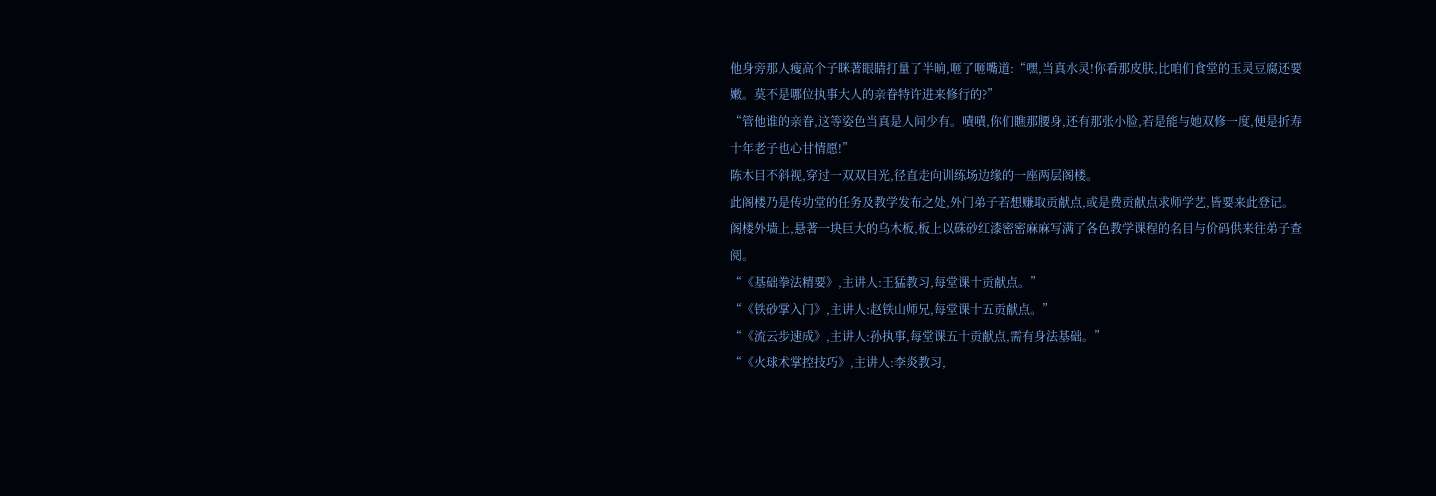他身旁那人瘦高个子眯著眼睛打量了半晌,咂了咂嘴道:“嘿,当真水灵!你看那皮肤,比咱们食堂的玉灵豆腐还要嫩。莫不是哪位执事大人的亲眷特许进来修行的?”
“管他谁的亲眷,这等姿色当真是人间少有。嘖嘖,你们瞧那腰身,还有那张小脸,若是能与她双修一度,便是折寿十年老子也心甘情愿!”
陈木目不斜视,穿过一双双目光,径直走向训练场边缘的一座两层阁楼。
此阁楼乃是传功堂的任务及教学发布之处,外门弟子若想赚取贡献点,或是费贡献点求师学艺,皆要来此登记。
阁楼外墙上,悬著一块巨大的乌木板,板上以硃砂红漆密密麻麻写满了各色教学课程的名目与价码供来往弟子查阅。
“《基础拳法精要》,主讲人:王猛教习,每堂课十贡献点。”
“《铁砂掌入门》,主讲人:赵铁山师兄,每堂课十五贡献点。”
“《流云步速成》,主讲人:孙执事,每堂课五十贡献点,需有身法基础。”
“《火球术掌控技巧》,主讲人:李炎教习,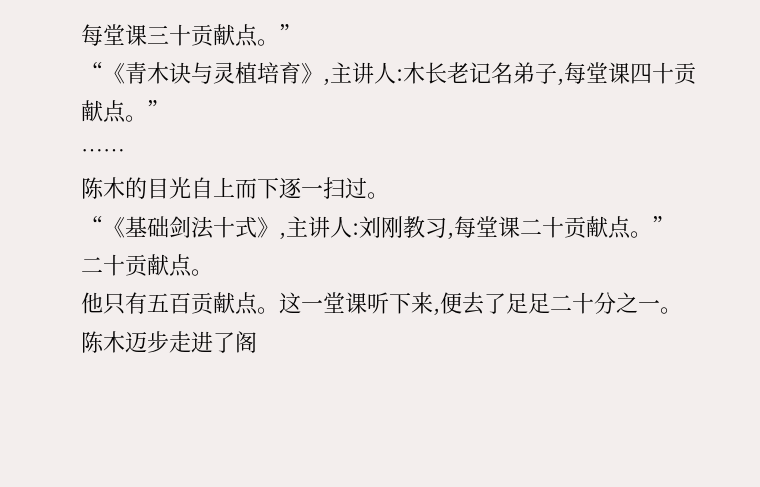每堂课三十贡献点。”
“《青木诀与灵植培育》,主讲人:木长老记名弟子,每堂课四十贡献点。”
……
陈木的目光自上而下逐一扫过。
“《基础剑法十式》,主讲人:刘刚教习,每堂课二十贡献点。”
二十贡献点。
他只有五百贡献点。这一堂课听下来,便去了足足二十分之一。
陈木迈步走进了阁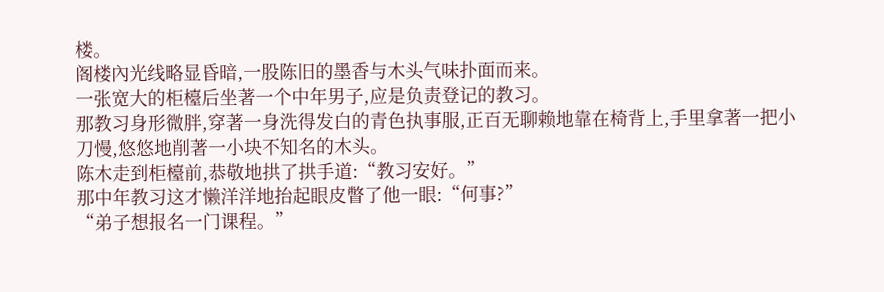楼。
阁楼內光线略显昏暗,一股陈旧的墨香与木头气味扑面而来。
一张宽大的柜檯后坐著一个中年男子,应是负责登记的教习。
那教习身形微胖,穿著一身洗得发白的青色执事服,正百无聊赖地靠在椅背上,手里拿著一把小刀慢,悠悠地削著一小块不知名的木头。
陈木走到柜檯前,恭敬地拱了拱手道:“教习安好。”
那中年教习这才懒洋洋地抬起眼皮瞥了他一眼:“何事?”
“弟子想报名一门课程。”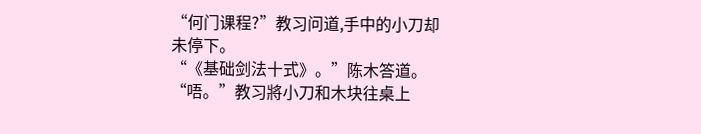“何门课程?”教习问道,手中的小刀却未停下。
“《基础剑法十式》。”陈木答道。
“唔。”教习將小刀和木块往桌上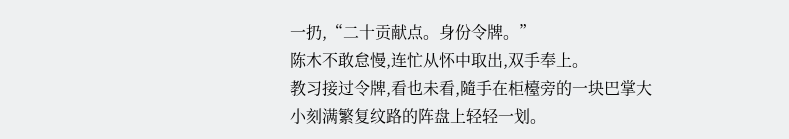一扔,“二十贡献点。身份令牌。”
陈木不敢怠慢,连忙从怀中取出,双手奉上。
教习接过令牌,看也未看,隨手在柜檯旁的一块巴掌大小刻满繁复纹路的阵盘上轻轻一划。